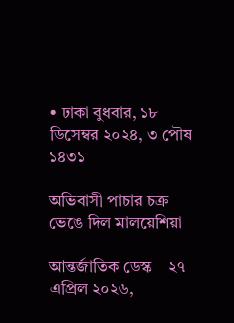• ঢাকা বুধবার, ১৮ ডিসেম্বর ২০২৪, ৩ পৌষ ১৪৩১

অভিবাসী পাচার চক্র ভেঙে দিল মালয়েশিয়া

আন্তর্জাতিক ডেস্ক    ২৭ এপ্রিল ২০২৬,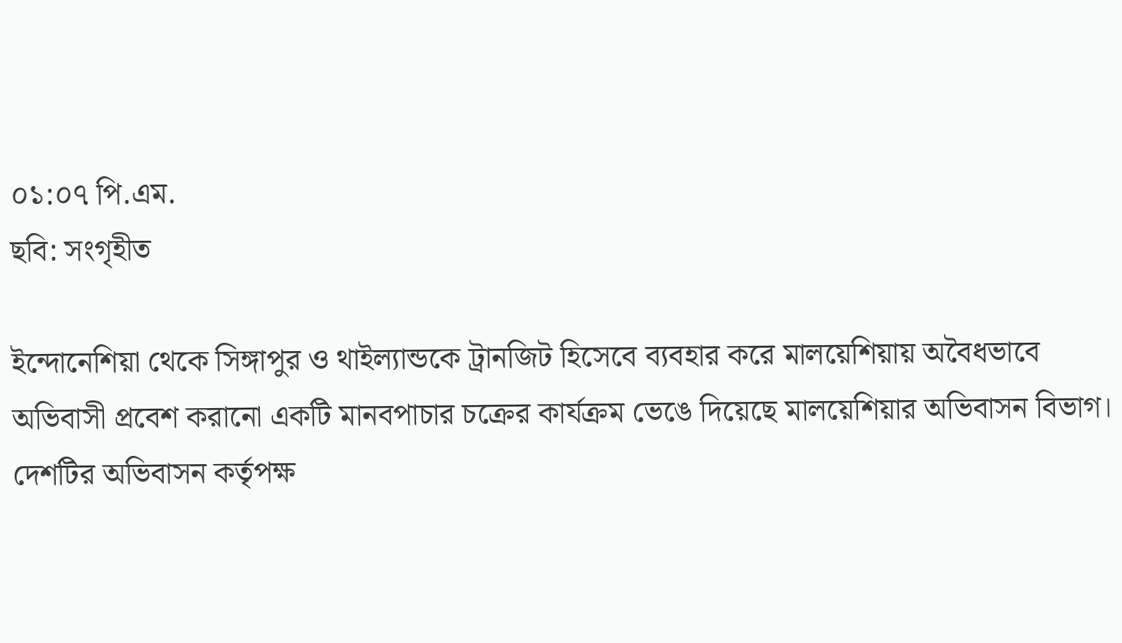০১:০৭ পি.এম.
ছবি: সংগৃহীত

ইন্দোনেশিয়া থেকে সিঙ্গাপুর ও থাইল্যান্ডকে ট্রানজিট হিসেবে ব্যবহার করে মালয়েশিয়ায় অবৈধভাবে অভিবাসী প্রবেশ করানো একটি মানবপাচার চক্রের কার্যক্রম ভেঙে দিয়েছে মালয়েশিয়ার অভিবাসন বিভাগ। দেশটির অভিবাসন কর্তৃপক্ষ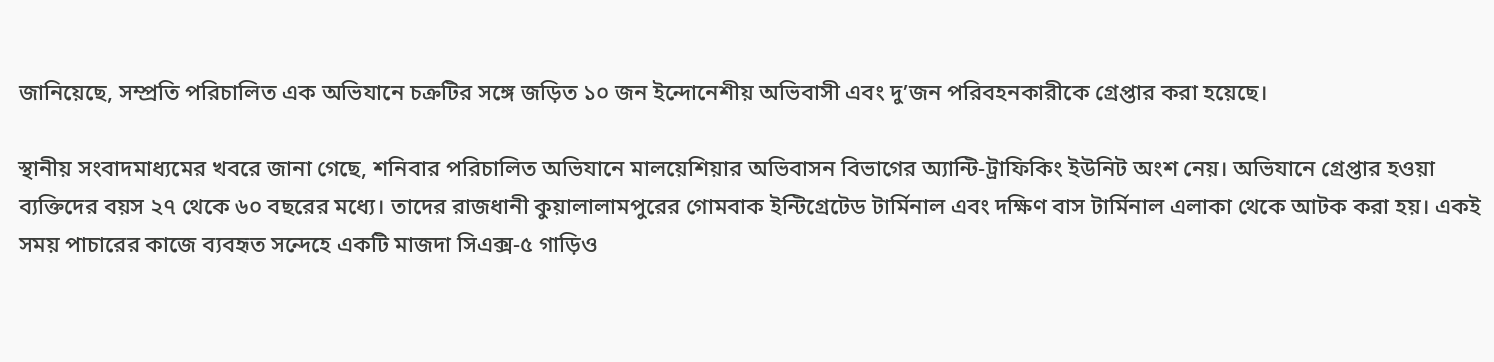জানিয়েছে, সম্প্রতি পরিচালিত এক অভিযানে চক্রটির সঙ্গে জড়িত ১০ জন ইন্দোনেশীয় অভিবাসী এবং দু’জন পরিবহনকারীকে গ্রেপ্তার করা হয়েছে।

স্থানীয় সংবাদমাধ্যমের খবরে জানা গেছে, শনিবার পরিচালিত অভিযানে মালয়েশিয়ার অভিবাসন বিভাগের অ্যান্টি-ট্রাফিকিং ইউনিট অংশ নেয়। অভিযানে গ্রেপ্তার হওয়া ব্যক্তিদের বয়স ২৭ থেকে ৬০ বছরের মধ্যে। তাদের রাজধানী কুয়ালালামপুরের গোমবাক ইন্টিগ্রেটেড টার্মিনাল এবং দক্ষিণ বাস টার্মিনাল এলাকা থেকে আটক করা হয়। একই সময় পাচারের কাজে ব্যবহৃত সন্দেহে একটি মাজদা সিএক্স-৫ গাড়িও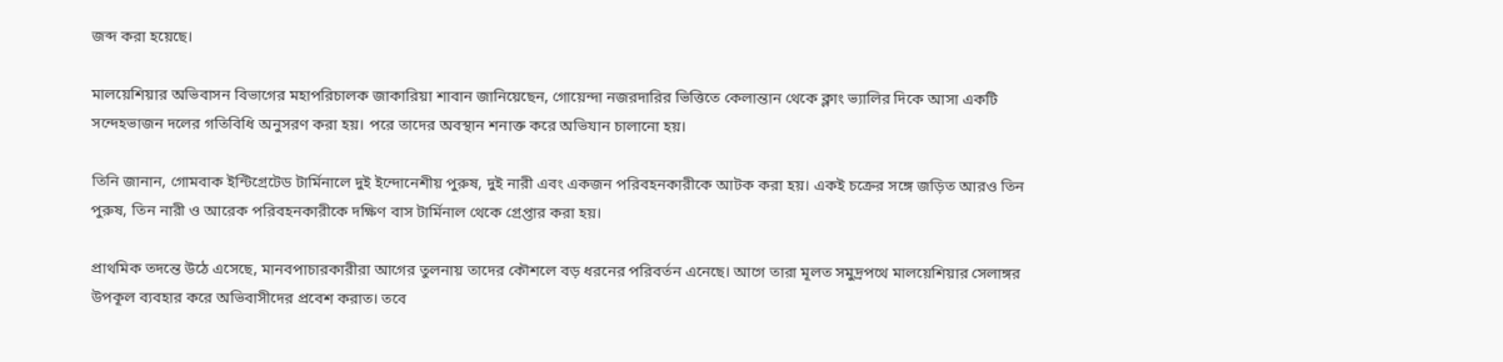জব্দ করা হয়েছে।

মালয়েশিয়ার অভিবাসন বিভাগের মহাপরিচালক জাকারিয়া শাবান জানিয়েছেন, গোয়েন্দা নজরদারির ভিত্তিতে কেলান্তান থেকে ক্লাং ভ্যালির দিকে আসা একটি সন্দেহভাজন দলের গতিবিধি অনুসরণ করা হয়। পরে তাদের অবস্থান শনাক্ত করে অভিযান চালানো হয়।

তিনি জানান, গোমবাক ইন্টিগ্রেটেড টার্মিনালে দুই ইন্দোনেশীয় পুরুষ, দুই নারী এবং একজন পরিবহনকারীকে আটক করা হয়। একই চক্রের সঙ্গে জড়িত আরও তিন পুরুষ, তিন নারী ও আরেক পরিবহনকারীকে দক্ষিণ বাস টার্মিনাল থেকে গ্রেপ্তার করা হয়।

প্রাথমিক তদন্তে উঠে এসেছে, মানবপাচারকারীরা আগের তুলনায় তাদের কৌশলে বড় ধরনের পরিবর্তন এনেছে। আগে তারা মূলত সমুদ্রপথে মালয়েশিয়ার সেলাঙ্গর উপকূল ব্যবহার করে অভিবাসীদের প্রবেশ করাত। তবে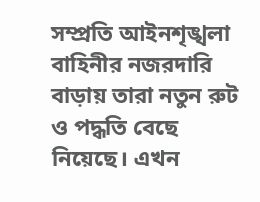সম্প্রতি আইনশৃঙ্খলা বাহিনীর নজরদারি বাড়ায় তারা নতুন রুট ও পদ্ধতি বেছে নিয়েছে। এখন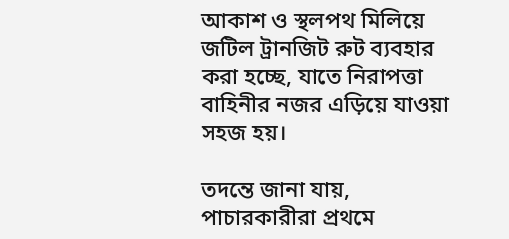আকাশ ও স্থলপথ মিলিয়ে জটিল ট্রানজিট রুট ব্যবহার করা হচ্ছে, যাতে নিরাপত্তা বাহিনীর নজর এড়িয়ে যাওয়া সহজ হয়।

তদন্তে জানা যায়, পাচারকারীরা প্রথমে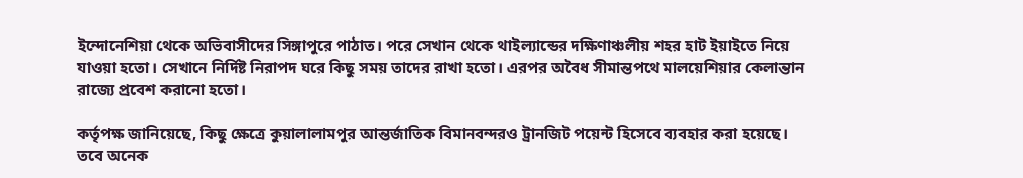ইন্দোনেশিয়া থেকে অভিবাসীদের সিঙ্গাপুরে পাঠাত। পরে সেখান থেকে থাইল্যান্ডের দক্ষিণাঞ্চলীয় শহর হাট ইয়াইতে নিয়ে যাওয়া হতো। সেখানে নির্দিষ্ট নিরাপদ ঘরে কিছু সময় তাদের রাখা হতো। এরপর অবৈধ সীমান্তপথে মালয়েশিয়ার কেলান্তান রাজ্যে প্রবেশ করানো হতো।

কর্তৃপক্ষ জানিয়েছে, কিছু ক্ষেত্রে কুয়ালালামপুর আন্তর্জাতিক বিমানবন্দরও ট্রানজিট পয়েন্ট হিসেবে ব্যবহার করা হয়েছে। তবে অনেক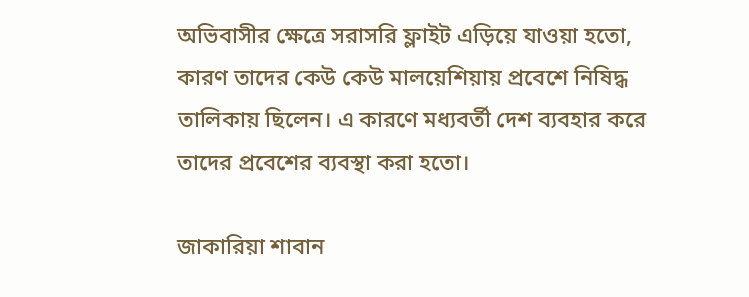অভিবাসীর ক্ষেত্রে সরাসরি ফ্লাইট এড়িয়ে যাওয়া হতো, কারণ তাদের কেউ কেউ মালয়েশিয়ায় প্রবেশে নিষিদ্ধ তালিকায় ছিলেন। এ কারণে মধ্যবর্তী দেশ ব্যবহার করে তাদের প্রবেশের ব্যবস্থা করা হতো।

জাকারিয়া শাবান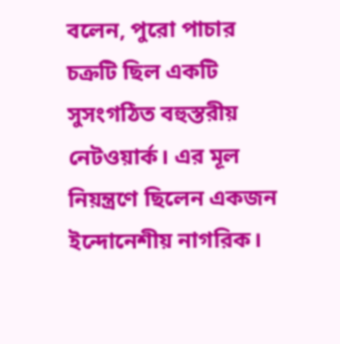বলেন, পুরো পাচার চক্রটি ছিল একটি সুসংগঠিত বহুস্তরীয় নেটওয়ার্ক। এর মূল নিয়ন্ত্রণে ছিলেন একজন ইন্দোনেশীয় নাগরিক।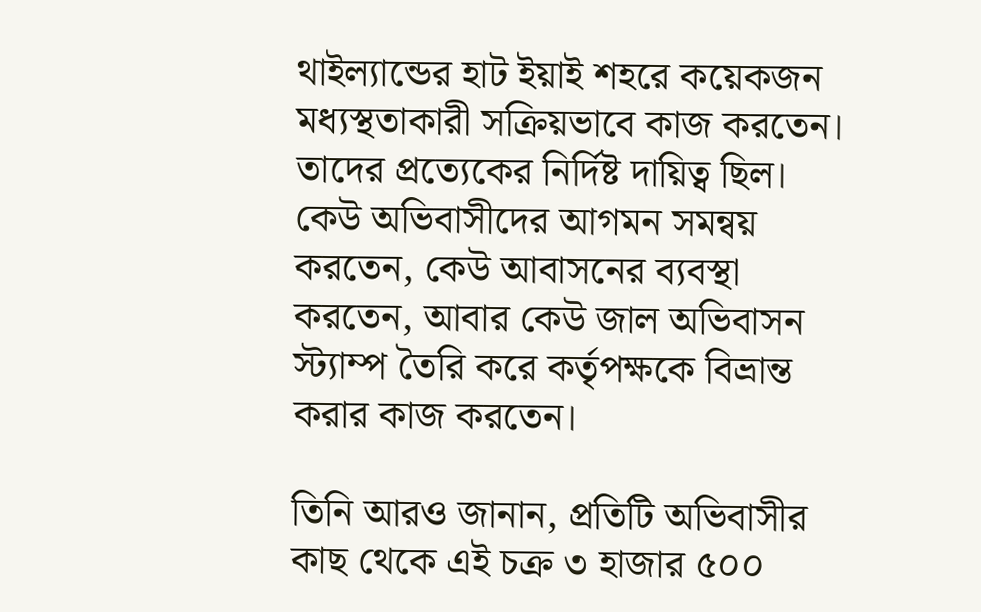থাইল্যান্ডের হাট ইয়াই শহরে কয়েকজন মধ্যস্থতাকারী সক্রিয়ভাবে কাজ করতেন। তাদের প্রত্যেকের নির্দিষ্ট দায়িত্ব ছিল। কেউ অভিবাসীদের আগমন সমন্বয় করতেন, কেউ আবাসনের ব্যবস্থা করতেন, আবার কেউ জাল অভিবাসন স্ট্যাম্প তৈরি করে কর্তৃপক্ষকে বিভ্রান্ত করার কাজ করতেন।

তিনি আরও জানান, প্রতিটি অভিবাসীর কাছ থেকে এই চক্র ৩ হাজার ৫০০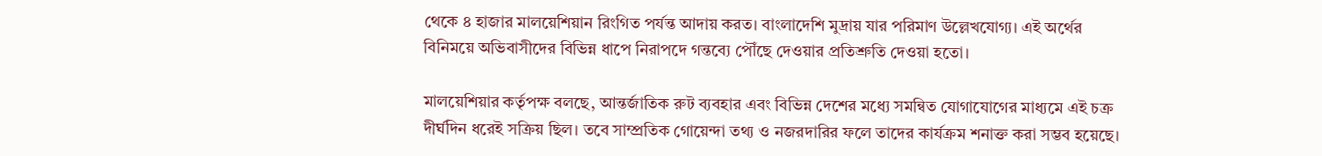থেকে ৪ হাজার মালয়েশিয়ান রিংগিত পর্যন্ত আদায় করত। বাংলাদেশি মুদ্রায় যার পরিমাণ উল্লেখযোগ্য। এই অর্থের বিনিময়ে অভিবাসীদের বিভিন্ন ধাপে নিরাপদে গন্তব্যে পৌঁছে দেওয়ার প্রতিশ্রুতি দেওয়া হতো।

মালয়েশিয়ার কর্তৃপক্ষ বলছে, আন্তর্জাতিক রুট ব্যবহার এবং বিভিন্ন দেশের মধ্যে সমন্বিত যোগাযোগের মাধ্যমে এই চক্র দীর্ঘদিন ধরেই সক্রিয় ছিল। তবে সাম্প্রতিক গোয়েন্দা তথ্য ও নজরদারির ফলে তাদের কার্যক্রম শনাক্ত করা সম্ভব হয়েছে।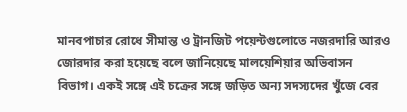মানবপাচার রোধে সীমান্ত ও ট্রানজিট পয়েন্টগুলোতে নজরদারি আরও জোরদার করা হয়েছে বলে জানিয়েছে মালয়েশিয়ার অভিবাসন বিভাগ। একই সঙ্গে এই চক্রের সঙ্গে জড়িত অন্য সদস্যদের খুঁজে বের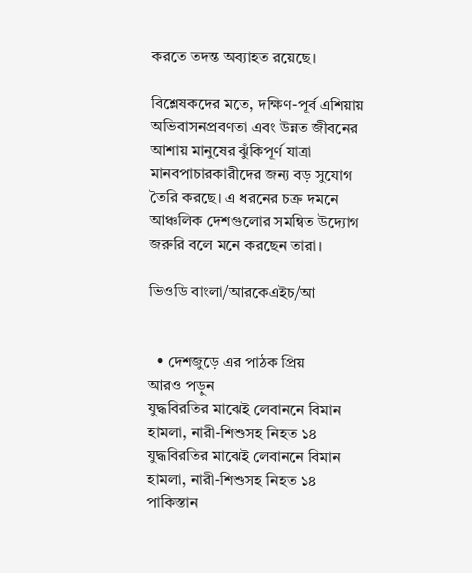করতে তদন্ত অব্যাহত রয়েছে।

বিশ্লেষকদের মতে, দক্ষিণ-পূর্ব এশিয়ায় অভিবাসনপ্রবণতা এবং উন্নত জীবনের আশায় মানুষের ঝুঁকিপূর্ণ যাত্রা মানবপাচারকারীদের জন্য বড় সুযোগ তৈরি করছে। এ ধরনের চক্র দমনে আঞ্চলিক দেশগুলোর সমন্বিত উদ্যোগ জরুরি বলে মনে করছেন তারা।

ভিওডি বাংলা/আরকেএইচ/আ


  • দেশজুড়ে এর পাঠক প্রিয়
আরও পড়ুন
যুদ্ধবিরতির মাঝেই লেবাননে বিমান হামলা, নারী-শিশুসহ নিহত ১৪
যুদ্ধবিরতির মাঝেই লেবাননে বিমান হামলা, নারী-শিশুসহ নিহত ১৪
পাকিস্তান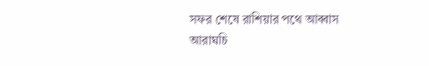সফর শেষে রাশিয়ার পথে আব্বাস আরাঘচি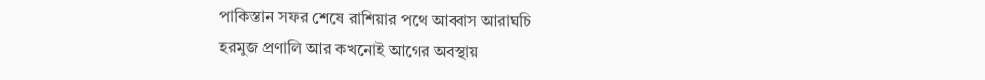পাকিস্তান সফর শেষে রাশিয়ার পথে আব্বাস আরাঘচি
হরমুজ প্রণালি আর কখনোই আগের অবস্থায়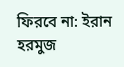ফিরবে না: ইরান
হরমুজ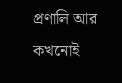প্রণালি আর কখনোই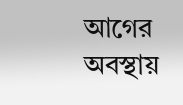আগের অবস্থায়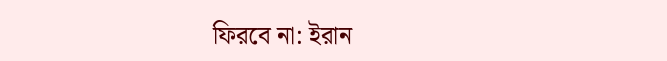ফিরবে না: ইরান